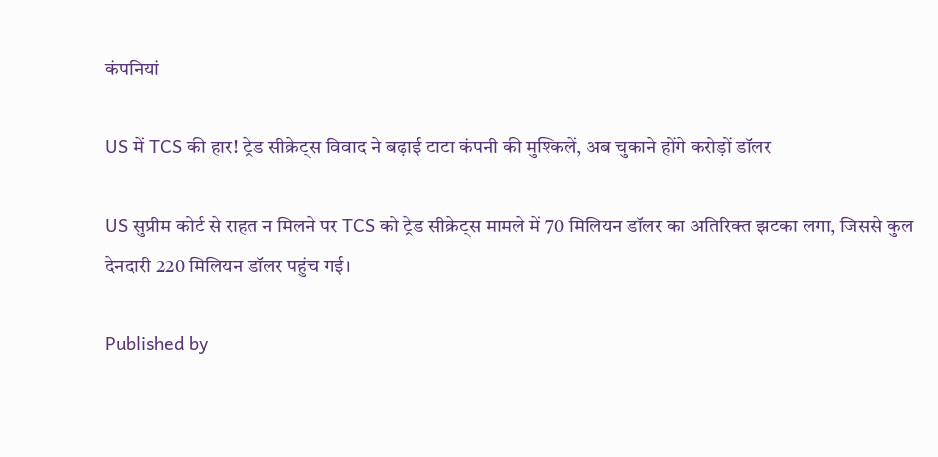कंपनियां

US में TCS की हार! ट्रेड सीक्रेट्स विवाद ने बढ़ाई टाटा कंपनी की मुश्किलें, अब चुकाने होंगे करोड़ों डॉलर

US सुप्रीम कोर्ट से राहत न मिलने पर TCS को ट्रेड सीक्रेट्स मामले में 70 मिलियन डॉलर का अतिरिक्त झटका लगा, जिससे कुल देनदारी 220 मिलियन डॉलर पहुंच गई।

Published by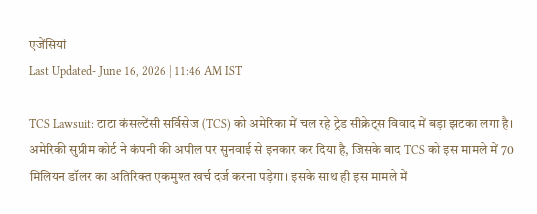एजेंसियां
Last Updated- June 16, 2026 | 11:46 AM IST

TCS Lawsuit: टाटा कंसल्टेंसी सर्विसेज (TCS) को अमेरिका में चल रहे ट्रेड सीक्रेट्स विवाद में बड़ा झटका लगा है। अमेरिकी सुप्रीम कोर्ट ने कंपनी की अपील पर सुनवाई से इनकार कर दिया है, जिसके बाद TCS को इस मामले में 70 मिलियन डॉलर का अतिरिक्त एकमुश्त खर्च दर्ज करना पड़ेगा। इसके साथ ही इस मामले में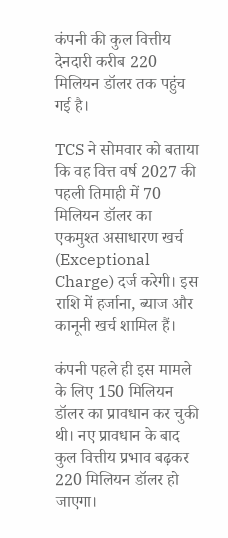कंपनी की कुल वित्तीय देनदारी करीब 220 मिलियन डॉलर तक पहुंच गई है।

TCS ने सोमवार को बताया कि वह वित्त वर्ष 2027 की पहली तिमाही में 70 मिलियन डॉलर का एकमुश्त असाधारण खर्च (Exceptional Charge) दर्ज करेगी। इस राशि में हर्जाना, ब्याज और कानूनी खर्च शामिल हैं।

कंपनी पहले ही इस मामले के लिए 150 मिलियन डॉलर का प्रावधान कर चुकी थी। नए प्रावधान के बाद कुल वित्तीय प्रभाव बढ़कर 220 मिलियन डॉलर हो जाएगा।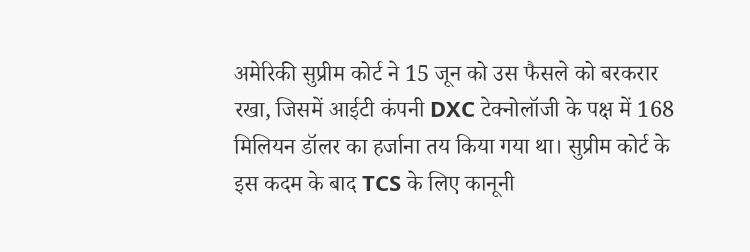अमेरिकी सुप्रीम कोर्ट ने 15 जून को उस फैसले को बरकरार रखा, जिसमें आईटी कंपनी DXC टेक्नोलॉजी के पक्ष में 168 मिलियन डॉलर का हर्जाना तय किया गया था। सुप्रीम कोर्ट के इस कदम के बाद TCS के लिए कानूनी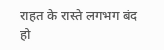राहत के रास्ते लगभग बंद हो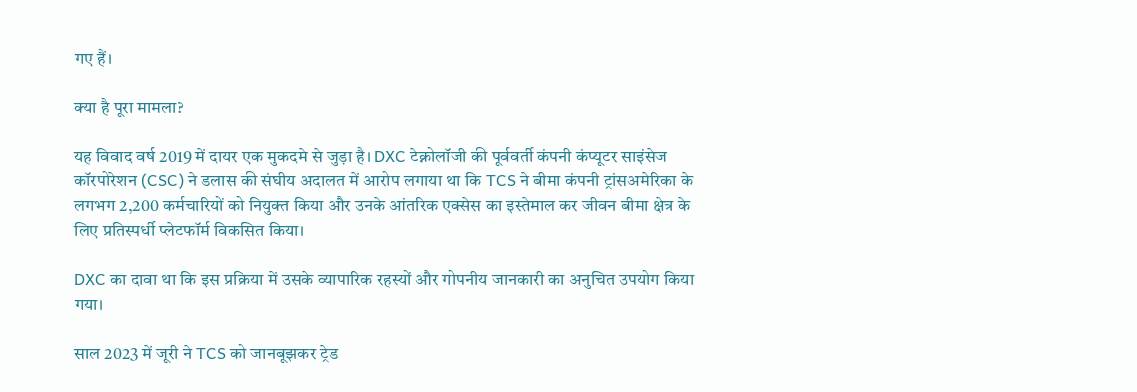गए हैं।

क्या है पूरा मामला?

यह विवाद वर्ष 2019 में दायर एक मुकदमे से जुड़ा है। DXC टेक्नोलॉजी की पूर्ववर्ती कंपनी कंप्यूटर साइंसेज कॉरपोरेशन (CSC) ने डलास की संघीय अदालत में आरोप लगाया था कि TCS ने बीमा कंपनी ट्रांसअमेरिका के लगभग 2,200 कर्मचारियों को नियुक्त किया और उनके आंतरिक एक्सेस का इस्तेमाल कर जीवन बीमा क्षेत्र के लिए प्रतिस्पर्धी प्लेटफॉर्म विकसित किया।

DXC का दावा था कि इस प्रक्रिया में उसके व्यापारिक रहस्यों और गोपनीय जानकारी का अनुचित उपयोग किया गया।

साल 2023 में जूरी ने TCS को जानबूझकर ट्रेड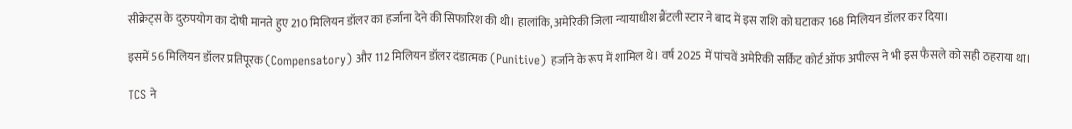सीक्रेट्स के दुरुपयोग का दोषी मानते हुए 210 मिलियन डॉलर का हर्जाना देने की सिफारिश की थी। हालांकि, अमेरिकी जिला न्यायाधीश ब्रैंटली स्टार ने बाद में इस राशि को घटाकर 168 मिलियन डॉलर कर दिया।

इसमें 56 मिलियन डॉलर प्रतिपूरक (Compensatory) और 112 मिलियन डॉलर दंडात्मक (Punitive) हर्जाने के रूप में शामिल थे। वर्ष 2025 में पांचवें अमेरिकी सर्किट कोर्ट ऑफ अपील्स ने भी इस फैसले को सही ठहराया था।

TCS ने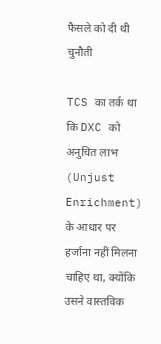फैसले को दी थी चुनौती

TCS का तर्क था कि DXC को अनुचित लाभ (Unjust Enrichment) के आधार पर हर्जाना नहीं मिलना चाहिए था, क्योंकि उसने वास्तविक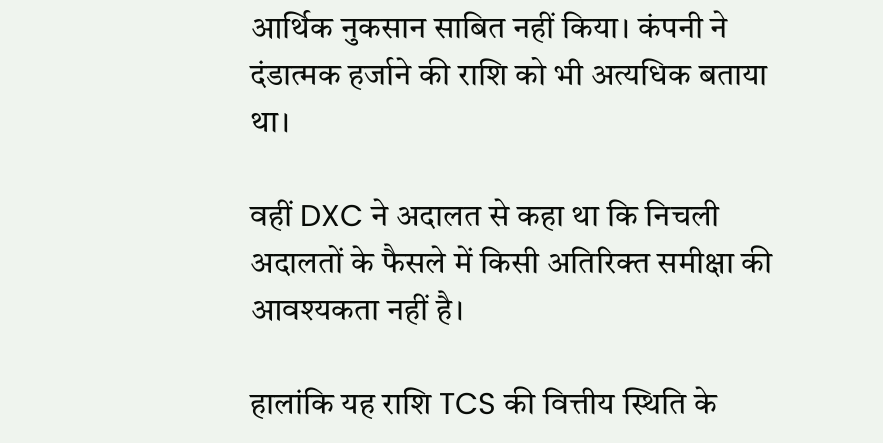आर्थिक नुकसान साबित नहीं किया। कंपनी ने दंडात्मक हर्जाने की राशि को भी अत्यधिक बताया था।

वहीं DXC ने अदालत से कहा था कि निचली अदालतों के फैसले में किसी अतिरिक्त समीक्षा की आवश्यकता नहीं है।

हालांकि यह राशि TCS की वित्तीय स्थिति के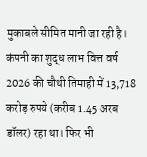मुकाबले सीमित मानी जा रही है। कंपनी का शुद्ध लाभ वित्त वर्ष 2026 की चौथी तिमाही में 13,718 करोड़ रुपये (करीब 1.45 अरब डॉलर) रहा था। फिर भी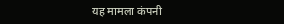यह मामला कंपनी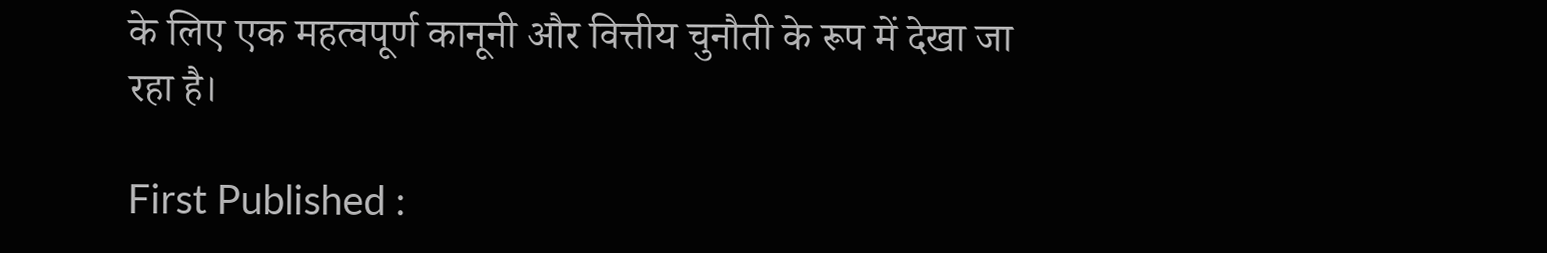के लिए एक महत्वपूर्ण कानूनी और वित्तीय चुनौती के रूप में देखा जा रहा है।

First Published :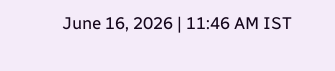June 16, 2026 | 11:46 AM IST